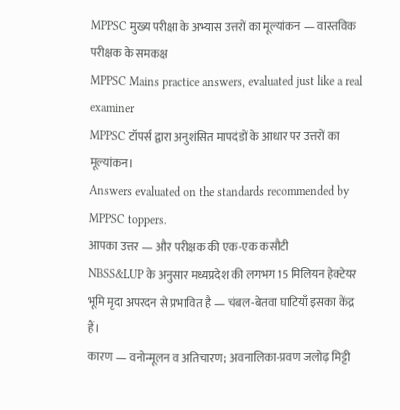MPPSC मुख्य परीक्षा के अभ्यास उत्तरों का मूल्यांकन — वास्तविक परीक्षक के समकक्ष
MPPSC Mains practice answers, evaluated just like a real examiner
MPPSC टॉपर्स द्वारा अनुशंसित मापदंडों के आधार पर उत्तरों का मूल्यांकन।
Answers evaluated on the standards recommended by MPPSC toppers.
आपका उत्तर — और परीक्षक की एक-एक कसौटी
NBSS&LUP के अनुसार मध्यप्रदेश की लगभग 15 मिलियन हेक्टेयर भूमि मृदा अपरदन से प्रभावित है — चंबल-बेतवा घाटियाँ इसका केंद्र हैं।
कारण — वनोन्मूलन व अतिचारण; अवनालिका-प्रवण जलोढ़ मिट्टी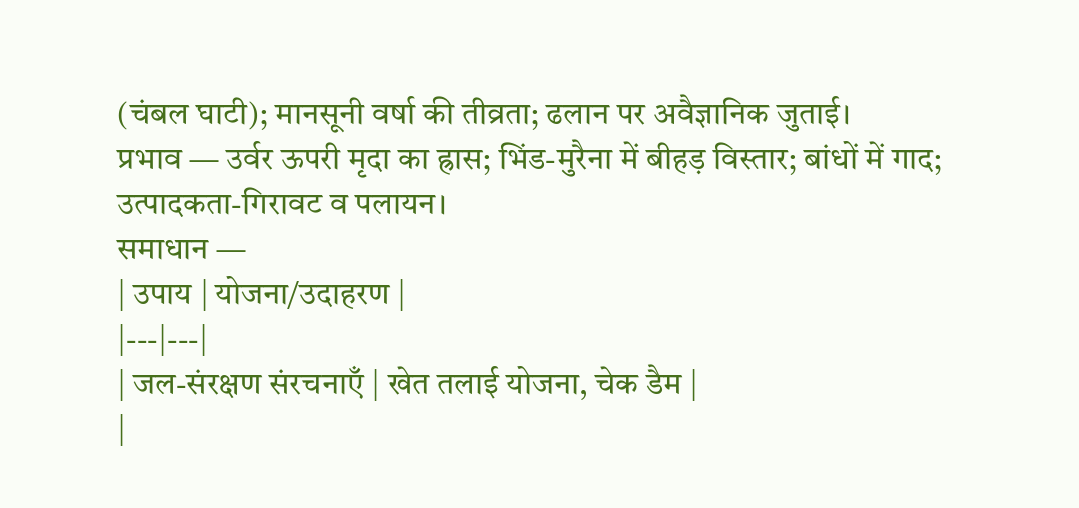(चंबल घाटी); मानसूनी वर्षा की तीव्रता; ढलान पर अवैज्ञानिक जुताई।
प्रभाव — उर्वर ऊपरी मृदा का ह्रास; भिंड-मुरैना में बीहड़ विस्तार; बांधों में गाद; उत्पादकता-गिरावट व पलायन।
समाधान —
| उपाय | योजना/उदाहरण |
|---|---|
| जल-संरक्षण संरचनाएँ | खेत तलाई योजना, चेक डैम |
|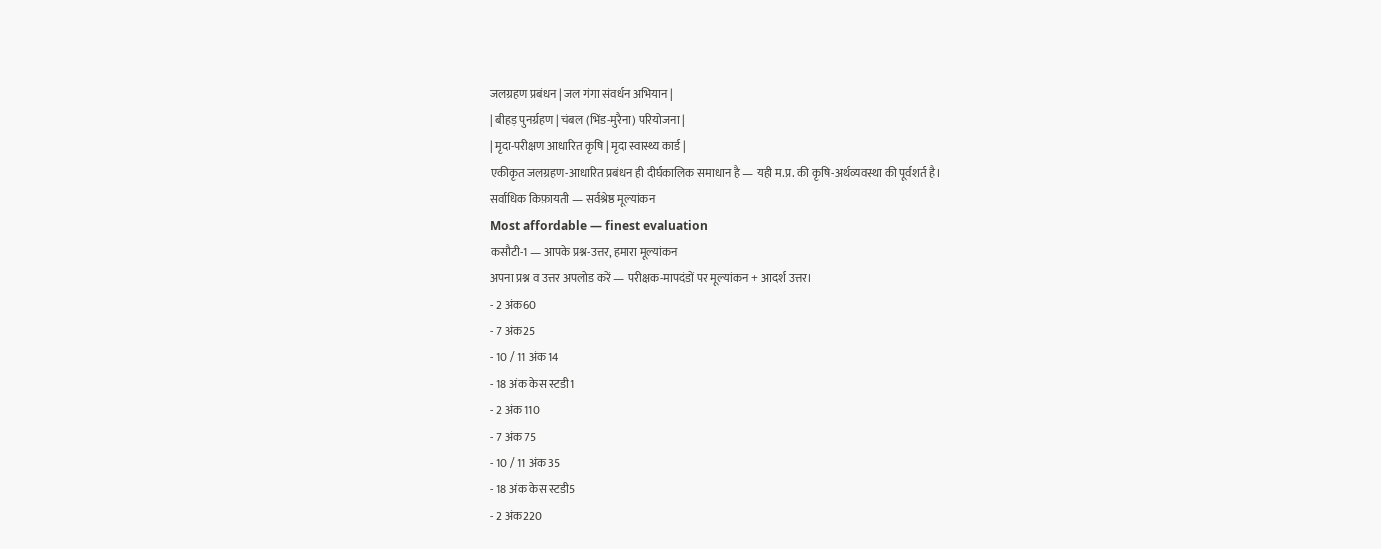जलग्रहण प्रबंधन | जल गंगा संवर्धन अभियान |
| बीहड़ पुनर्ग्रहण | चंबल (भिंड-मुरैना) परियोजना |
| मृदा-परीक्षण आधारित कृषि | मृदा स्वास्थ्य कार्ड |
एकीकृत जलग्रहण-आधारित प्रबंधन ही दीर्घकालिक समाधान है — यही म.प्र. की कृषि-अर्थव्यवस्था की पूर्वशर्त है।
सर्वाधिक किफ़ायती — सर्वश्रेष्ठ मूल्यांकन
Most affordable — finest evaluation
कसौटी-1 — आपके प्रश्न-उत्तर, हमारा मूल्यांकन
अपना प्रश्न व उत्तर अपलोड करें — परीक्षक-मापदंडों पर मूल्यांकन + आदर्श उत्तर।
- 2 अंक60
- 7 अंक25
- 10 / 11 अंक14
- 18 अंक केस स्टडी1
- 2 अंक110
- 7 अंक75
- 10 / 11 अंक35
- 18 अंक केस स्टडी5
- 2 अंक220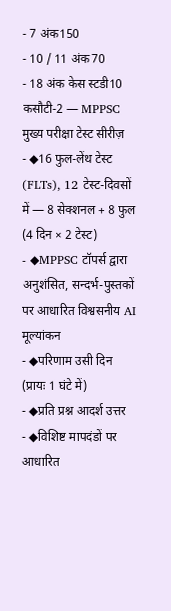- 7 अंक150
- 10 / 11 अंक70
- 18 अंक केस स्टडी10
कसौटी-2 — MPPSC मुख्य परीक्षा टेस्ट सीरीज़
- ◆16 फुल-लेंथ टेस्ट (FLTs), 12 टेस्ट-दिवसों में — 8 सेक्शनल + 8 फुल (4 दिन × 2 टेस्ट)
- ◆MPPSC टॉपर्स द्वारा अनुशंसित, सन्दर्भ-पुस्तकों पर आधारित विश्वसनीय AI मूल्यांकन
- ◆परिणाम उसी दिन (प्रायः 1 घंटे में)
- ◆प्रति प्रश्न आदर्श उत्तर
- ◆विशिष्ट मापदंडों पर आधारित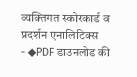व्यक्तिगत स्कोरकार्ड व प्रदर्शन एनालिटिक्स
- ◆PDF डाउनलोड की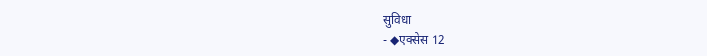सुविधा
- ◆एक्सेस 12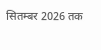सितम्बर 2026 तक